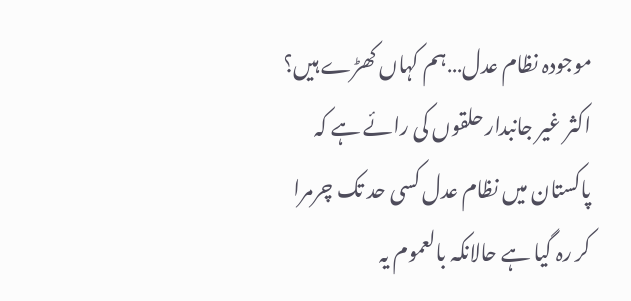موجودہ نظام عدل…ہم کہاں کھڑے ہیں؟
اکثر غیر جانبدار حلقوں کی رائے ہے کہ پاکستان میں نظام عدل کسی حد تک چرمرا کر رہ گیا ہے حالانکہ بالعموم یہ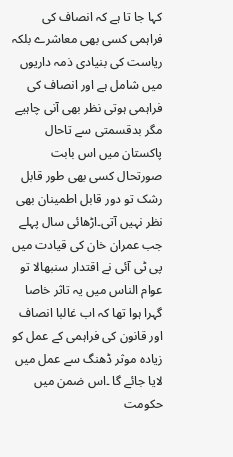کہا جا تا ہے کہ انصاف کی فراہمی کسی بھی معاشرے بلکہ ریاست کی بنیادی ذمہ داریوں میں شامل ہے اور انصاف کی فراہمی ہوتی نظر بھی آنی چاہیے مگر بدقسمتی سے تاحال پاکستان میں اس بابت صورتحال کسی بھی طور قابل رشک تو دور قابل اطمینان بھی نظر نہیں آتی۔اڑھائی سال پہلے جب عمران خان کی قیادت میں پی ٹی آئی نے اقتدار سنبھالا تو عوام الناس میں یہ تاثر خاصا گہرا ہوا تھا کہ اب غالبا انصاف اور قانون کی فراہمی کے عمل کو زیادہ موثر ڈھنگ سے عمل میں لایا جائے گا ۔اس ضمن میں حکومت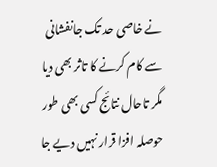نے خاصی حد تک جانفشانی سے کام کرنے کا تاثر بھی دیا مگر تاحال نتائج کسی بھی طور حوصلہ افزا قرار نہیں دیے جا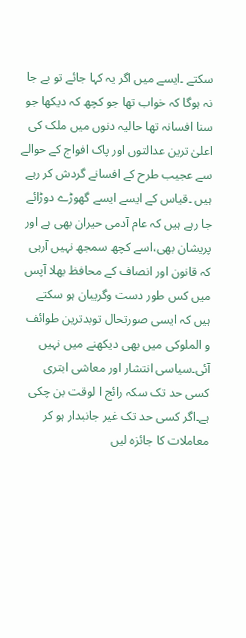سکتے ۔ایسے میں اگر یہ کہا جائے تو بے جا نہ ہوگا کہ خواب تھا جو کچھ کہ دیکھا جو سنا افسانہ تھا حالیہ دنوں میں ملک کی اعلیٰ ترین عدالتوں اور پاک افواج کے حوالے سے عجیب طرح کے افسانے گردش کر رہے ہیں ۔قیاس کے ایسے ایسے گھوڑے دوڑائے جا رہے ہیں کہ عام آدمی حیران بھی ہے اور پریشان بھی،اسے کچھ سمجھ نہیں آرہی کہ قانون اور انصاف کے محافظ بھلا آپس میں کس طور دست وگریبان ہو سکتے ہیں کہ ایسی صورتحال توبدترین طوائف و الملوکی میں بھی دیکھنے میں نہیں آئی۔سیاسی انتشار اور معاشی ابتری کسی حد تک سکہ رائج ا لوقت بن چکی ہے۔اگر کسی حد تک غیر جانبدار ہو کر معاملات کا جائزہ لیں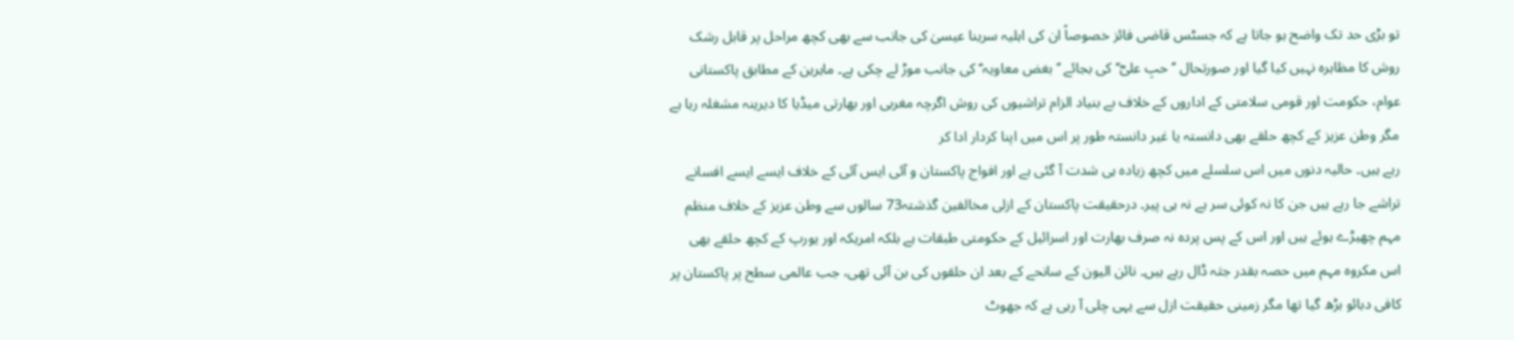تو بڑی حد تک واضح ہو جاتا ہے کہ جسٹس قاضی فائز خصوصاً ان کی اہلیہ سرینا عیسیٰ کی جانب سے بھی کچھ مراحل پر قابل رشک روش کا مظاہرہ نہیں کیا گیا اور صورتحال ’’ حبِ علیؓ‘‘ کی بجائے ’’ بغض معاویہ‘‘ کی جانب موڑ لے چکی ہے۔ ماہرین کے مطابق پاکستانی عوام، حکومت اور قومی سلامتی کے اداروں کے خلاف بے بنیاد الزام تراشیوں کی روش اگرچہ مغربی اور بھارتی میڈیا کا دیرینہ مشغلہ رہا ہے مگر وطن عزیز کے کچھ حلقے بھی دانستہ یا غیر دانستہ طور پر اس میں اپنا کردار ادا کر
رہے ہیں۔ حالیہ دنوں میں اس سلسلے میں کچھ زیادہ ہی شدت آ گئی ہے اور افواج پاکستان و آئی ایس آئی کے خلاف ایسے ایسے افسانے تراشے جا رہے ہیں جن کا نہ کوئی سر ہے نہ ہی پیر۔ درحقیقت پاکستان کے ازلی مخالفین گذشتہ73 سالوں سے وطن عزیز کے خلاف منظم مہم چھیڑے ہوئے ہیں اور اس کے پس پردہ نہ صرف بھارت اور اسرائیل کے حکومتی طبقات ہے بلکہ امریکہ اور یورپ کے کچھ حلقے بھی اس مکروہ مہم میں حصہ بقدر جثہ ڈال رہے ہیں۔ نائن الیون کے سانحے کے بعد ان حلقوں کی بن آئی تھی، جب عالمی سطح پر پاکستان پر کافی دبائو بڑھ گیا تھا مگر زمینی حقیقت ازل سے یہی چلی آ رہی ہے کہ جھوٹ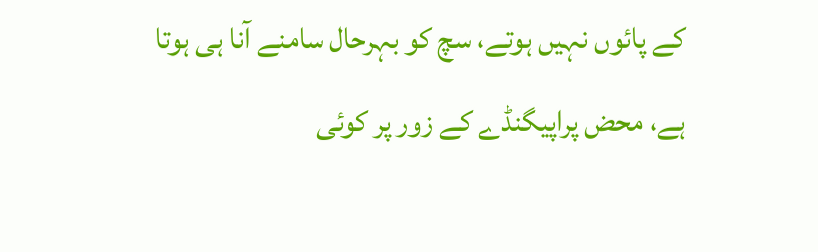کے پائوں نہیں ہوتے، سچ کو بہرحال سامنے آنا ہی ہوتا ہے، محض پراپیگنڈے کے زور پر کوئی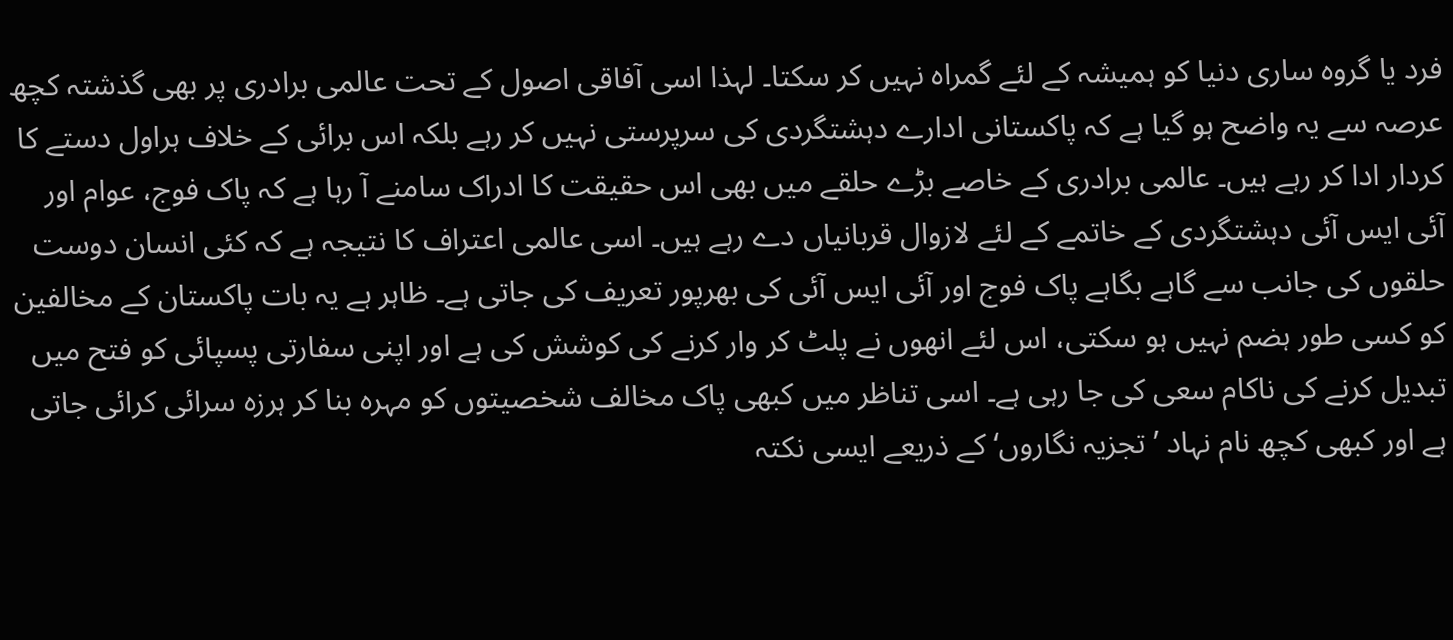فرد یا گروہ ساری دنیا کو ہمیشہ کے لئے گمراہ نہیں کر سکتا۔ لہذا اسی آفاقی اصول کے تحت عالمی برادری پر بھی گذشتہ کچھ عرصہ سے یہ واضح ہو گیا ہے کہ پاکستانی ادارے دہشتگردی کی سرپرستی نہیں کر رہے بلکہ اس برائی کے خلاف ہراول دستے کا کردار ادا کر رہے ہیں۔ عالمی برادری کے خاصے بڑے حلقے میں بھی اس حقیقت کا ادراک سامنے آ رہا ہے کہ پاک فوج، عوام اور آئی ایس آئی دہشتگردی کے خاتمے کے لئے لازوال قربانیاں دے رہے ہیں۔ اسی عالمی اعتراف کا نتیجہ ہے کہ کئی انسان دوست حلقوں کی جانب سے گاہے بگاہے پاک فوج اور آئی ایس آئی کی بھرپور تعریف کی جاتی ہے۔ ظاہر ہے یہ بات پاکستان کے مخالفین کو کسی طور ہضم نہیں ہو سکتی، اس لئے انھوں نے پلٹ کر وار کرنے کی کوشش کی ہے اور اپنی سفارتی پسپائی کو فتح میں تبدیل کرنے کی ناکام سعی کی جا رہی ہے۔ اسی تناظر میں کبھی پاک مخالف شخصیتوں کو مہرہ بنا کر ہرزہ سرائی کرائی جاتی ہے اور کبھی کچھ نام نہاد ’تجزیہ نگاروں‘ کے ذریعے ایسی نکتہ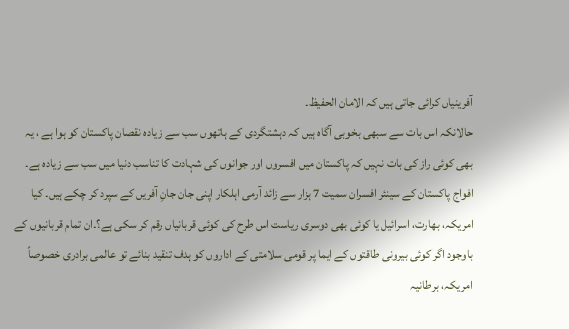آفرینیاں کرائی جاتی ہیں کہ الامان الحفیظ۔
حالانکہ اس بات سے سبھی بخوبی آگاہ ہیں کہ دہشتگردی کے ہاتھوں سب سے زیادہ نقصان پاکستان کو ہوا ہے ، یہ بھی کوئی راز کی بات نہیں کہ پاکستان میں افسروں اور جوانوں کی شہادت کا تناسب دنیا میں سب سے زیادہ ہے۔ افواج پاکستان کے سینئر افسران سمیت 7 ہزار سے زائد آرمی اہلکار اپنی جان جانِ آفریں کے سپرد کر چکے ہیں۔ کیا امریکہ، بھارت، اسرائیل یا کوئی بھی دوسری ریاست اس طرح کی کوئی قربانیاں رقم کر سکی ہے؟۔ان تمام قربانیوں کے باوجود اگر کوئی بیرونی طاقتوں کے ایما پر قومی سلامتی کے اداروں کو ہدف تنقید بنائے تو عالمی برادری خصوصاً امریکہ، برطانیہ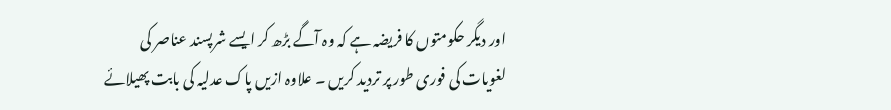اور دیگر حکومتوں کا فریضہ ہے کہ وہ آگے بڑھ کر ایسے شرپسند عناصر کی لغویات کی فوری طور پر تردید کریں ۔ علاوہ ازیں پاک عدلیہ کی بابت پھیلائے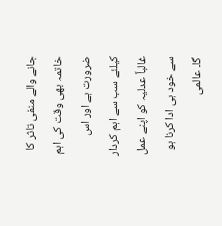جانے والے منفی تاثر کا خاتمہ بھی وقت کی اہم ضرورت ہے اور اس کیلئے سب سے اہم کردار غالباً عدلیہ کو اپنے عمل سے خود ہی ادا کرنا ہو گا۔ عالمی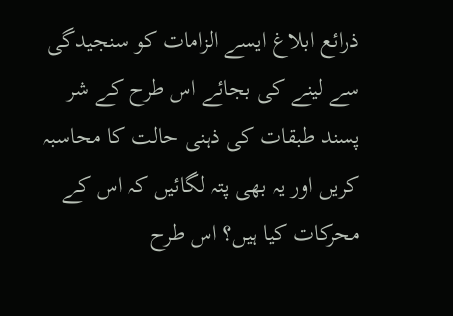ذرائع ابلاغ ایسے الزامات کو سنجیدگی سے لینے کی بجائے اس طرح کے شر پسند طبقات کی ذہنی حالت کا محاسبہ کریں اور یہ بھی پتہ لگائیں کہ اس کے محرکات کیا ہیں؟ اس طرح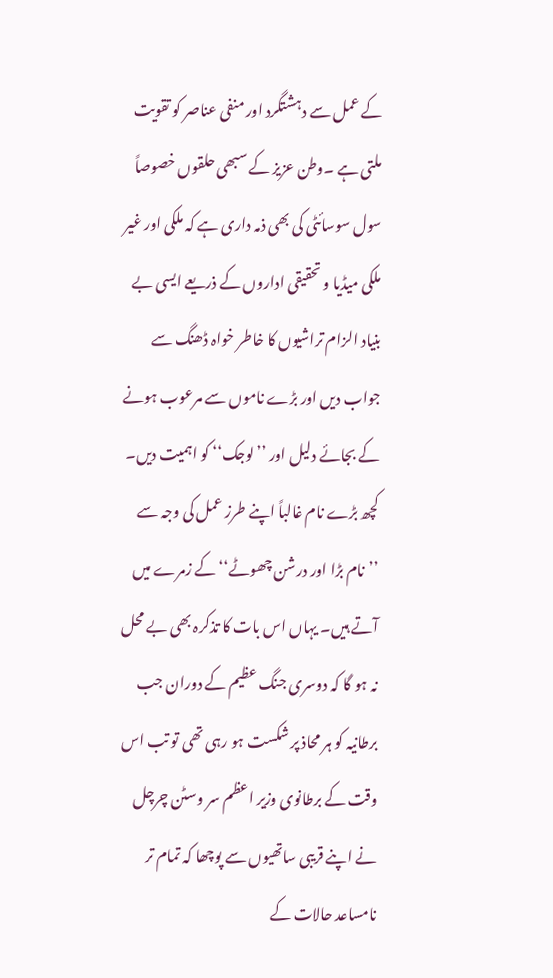کے عمل سے دہشتگرد اور منفی عناصر کو تقویت ملتی ہے ۔وطن عزیز کے سبھی حلقوں خصوصاً سول سوسائٹی کی بھی ذمہ داری ہے کہ ملکی اور غیر ملکی میڈیا و تحقیقی اداروں کے ذریعے ایسی بے بنیاد الزام تراشیوں کا خاطر خواہ ڈھنگ سے جواب دیں اور بڑے ناموں سے مرعوب ہونے کے بجائے دلیل اور ’’لوجک‘‘ کو اہمیت دیں۔ کچھ بڑے نام غالباً اپنے طرز عمل کی وجہ سے ’’نام بڑا اور درشن چھوٹے‘‘ کے زمرے میں آتے ہیں۔ یہاں اس بات کا تذکرہ بھی بے محل نہ ہو گا کہ دوسری جنگ عظیم کے دوران جب برطانیہ کو ہر محاذ پر شکست ہو رہی تھی تو تب اس وقت کے برطانوی وزیر اعظم سر وسٹن چرچل نے اپنے قریبی ساتھیوں سے پوچھا کہ تمام تر نامساعد حالات کے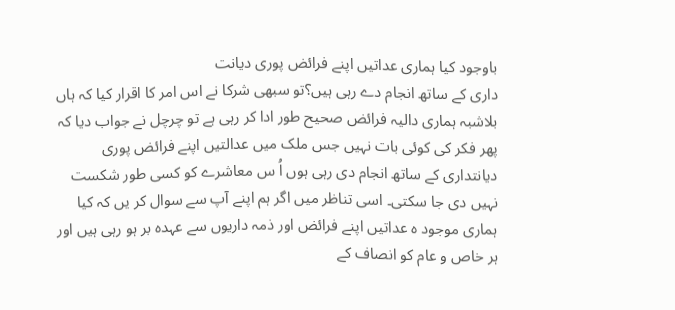باوجود کیا ہماری عداتیں اپنے فرائض پوری دیانت
داری کے ساتھ انجام دے رہی ہیں؟تو سبھی شرکا نے اس امر کا اقرار کیا کہ ہاں بلاشبہ ہماری دالیہ فرائض صحیح طور ادا کر رہی ہے تو چرچل نے جواب دیا کہ پھر فکر کی کوئی بات نہیں جس ملک میں عدالتیں اپنے فرائض پوری دیانتداری کے ساتھ انجام دی رہی ہوں اُ س معاشرے کو کسی طور شکست نہیں دی جا سکتی۔ اسی تناظر میں اگر ہم اپنے آپ سے سوال کر یں کہ کیا ہماری موجود ہ عداتیں اپنے فرائض اور ذمہ داریوں سے عہدہ بر ہو رہی ہیں اور ہر خاص و عام کو انصاف کے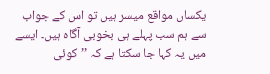یکساں مواقع میسر ہیں تو اس کے جواب سے ہم سب پہلے ہی بخوبی آگاہ ہیں۔ ایسے میں یہ کہا جا سکتا ہے کہ ’’کوئی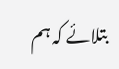بتلائے کہ ہم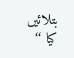بتلائیں کیا ‘‘